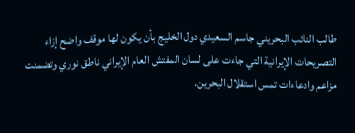طالب النائب البحريني جاسم السعيدي دول الخليج بأن يكون لها موقف واضح إزاء التصريحات الإيرانية التي جاءت على لسان المفتش العام الإيراني ناطق نوري وتضمنت مزاعم وادعاءات تمس استقلال البحرين.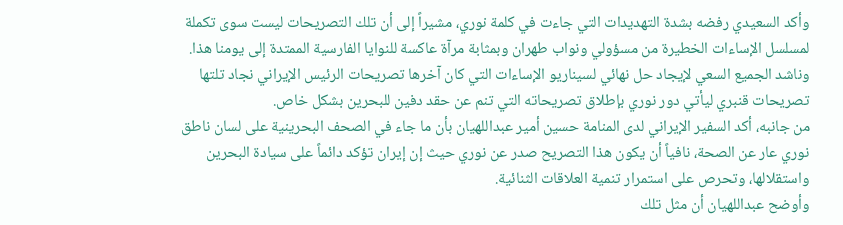وأكد السعيدي رفضه بشدة التهديدات التي جاءت في كلمة نوري، مشيراً إلى أن تلك التصريحات ليست سوى تكملة لمسلسل الإساءات الخطيرة من مسؤولي ونواب طهران وبمثابة مرآة عاكسة للنوايا الفارسية الممتدة إلى يومنا هذا. وناشد الجميع السعي لإيجاد حل نهائي لسيناريو الإساءات التي كان آخرها تصريحات الرئيس الإيراني نجاد تلتها تصريحات قنبري ليأتي دور نوري بإطلاق تصريحاته التي تنم عن حقد دفين للبحرين بشكل خاص.
من جانبه، أكد السفير الإيراني لدى المنامة حسين أمير عبداللهيان بأن ما جاء في الصحف البحرينية على لسان ناطق نوري عار عن الصحة، نافياً أن يكون هذا التصريح صدر عن نوري حيث إن إيران تؤكد دائماً على سيادة البحرين واستقلالها، وتحرص على استمرار تنمية العلاقات الثنائية.
وأوضح عبداللهيان أن مثل تلك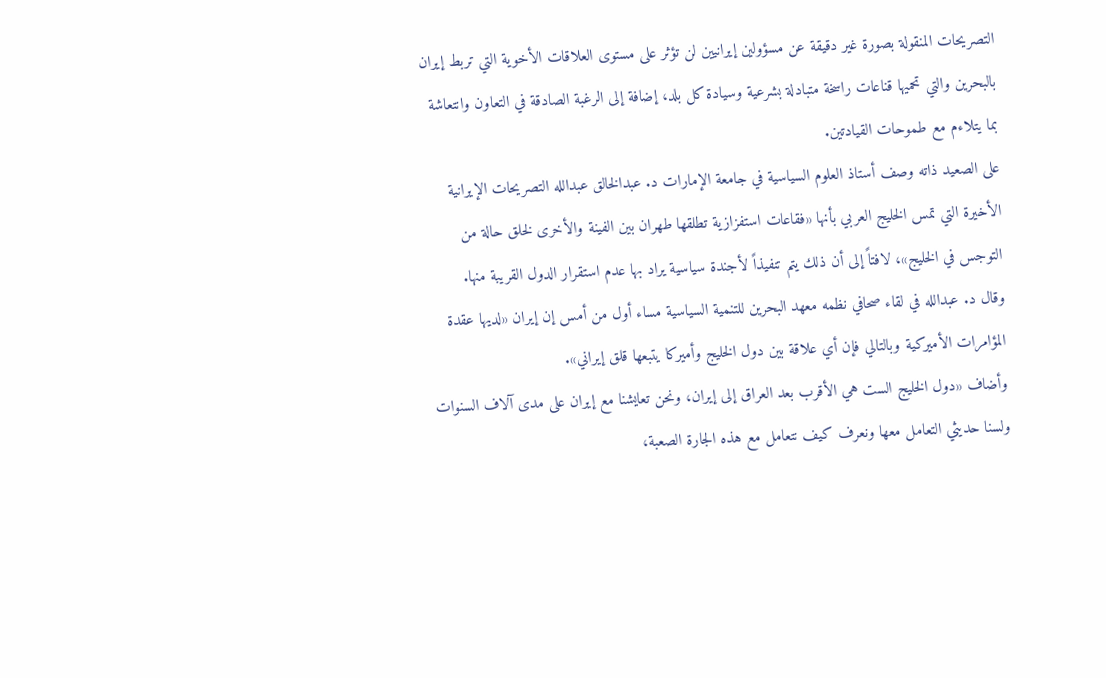التصريحات المنقولة بصورة غير دقيقة عن مسؤولين إيرانيين لن تؤثر على مستوى العلاقات الأخوية التي تربط إيران بالبحرين والتي تحميها قناعات راسخة متبادلة بشرعية وسيادة كل بلد، إضافة إلى الرغبة الصادقة في التعاون وانتعاشة بما يتلاءم مع طموحات القيادتين.
على الصعيد ذاته وصف أستاذ العلوم السياسية في جامعة الإمارات د. عبدالخالق عبدالله التصريحات الإيرانية الأخيرة التي تمس الخليج العربي بأنها «فقاعات استفزازية تطلقها طهران بين الفينة والأخرى لخلق حالة من التوجس في الخليج»، لافتاً إلى أن ذلك يتم تنفيذاً لأجندة سياسية يراد بها عدم استقرار الدول القريبة منها.
وقال د. عبدالله في لقاء صحافي نظمه معهد البحرين للتنمية السياسية مساء أول من أمس إن إيران «لديها عقدة المؤامرات الأميركية وبالتالي فإن أي علاقة بين دول الخليج وأميركا يتبعها قلق إيراني».
وأضاف «دول الخليج الست هي الأقرب بعد العراق إلى إيران، ونحن تعايشنا مع إيران على مدى آلاف السنوات ولسنا حديثي التعامل معها ونعرف كيف نتعامل مع هذه الجارة الصعبة،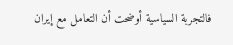فالتجربة السياسية أوضحت أن التعامل مع إيران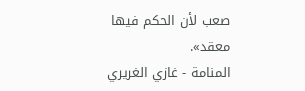صعب لأن الحكم فيها معقد».
المنامة - غازي الغريري